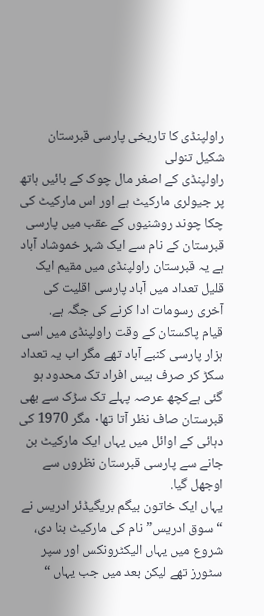راولپنڈی کا تاریخی پارسی قبرستان
شکیل تنولی
راولپنڈی کے اصغر مال چوک کے بائیں ہاتھ پر جیولری مارکیٹ ہے اور اس مارکیٹ کی چکا چوند روشنیوں کے عقب میں پارسی قبرستان کے نام سے ایک شہر خموشاد آباد ہے یہ قبرستان راولپنڈی میں مقیم ایک قلیل تعداد میں آباد پارسی اقلیت کی آخری رسومات ادا کرنے کی جگہ ہے.
قیام پاکستان کے وقت راولپنڈی میں اسی ہزار پارسی کنبے آباد تھے مگر اب یہ تعداد سکڑ کر صرف بیس افراد تک محدود ہو گئی ہےکچھ عرصہ پہلے تک سڑک سے بھی قبرستان صاف نظر آتا تھا۰ مگر 1970 کی دہائی کے اوائل میں یہاں ایک مارکیٹ بن جانے سے پارسی قبرستان نظروں سے اوجھل گیا.
یہاں ایک خاتون بیگم بریگیڈئر ادریس نے “ سوق ادریس” نام کی مارکیٹ بنا دی، شروع میں یہاں الیکٹرونکس اور سپر سٹورز تھے لیکن بعد میں جب یہاں “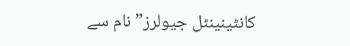کانٹینینٹل جیولرز” نام سے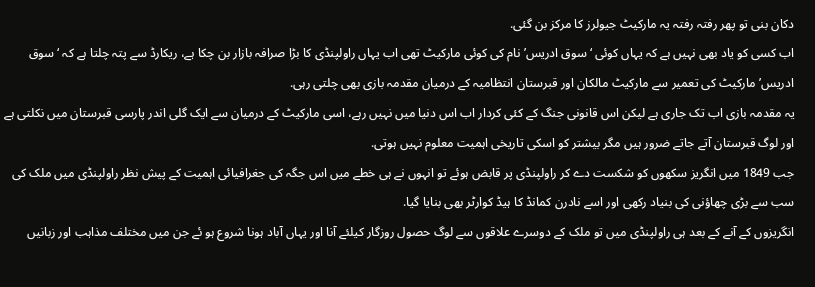دکان بنی تو پھر رفتہ رفتہ یہ مارکیٹ جیولرز کا مرکز بن گئی.
اب کسی کو یاد بھی نہیں ہے کہ یہاں کوئی ‘سوق ادریس’ نام کی کوئی مارکیٹ تھی اب یہاں راولپنڈی کا بڑا صرافہ بازار بن چکا ہے، ریکارڈ سے پتہ چلتا ہے کہ ‘سوق ادریس’ مارکیٹ کی تعمیر سے مارکیٹ مالکان اور قبرستان انتظامیہ کے درمیان مقدمہ بازی بھی چلتی رہی.
یہ مقدمہ بازی اب تک جاری ہے لیکن اس قانونی جنگ کے کئی کردار اب اس دنیا میں نہیں رہے، اسی مارکیٹ کے درمیان سے ایک گلی اندر پارسی قبرستان میں نکلتی ہے اور لوگ قبرستان آتے جاتے ضرور ہیں مگر بیشتر کو اسکی تاریخی اہمیت معلوم نہیں ہوتی.
جب 1849 میں انگریز سکھوں کو شکست دے کر راولپنڈی پر قابض ہوئے تو انہوں نے ہی خطے میں اس جگہ کی جغرافیائی اہمیت کے پیش نظر راولپنڈی میں ملک کی سب سے بڑی چھاؤنی کی بنیاد رکھی اور اسے نادرن کمانڈ کا ہیڈ کوارٹر بھی بنایا گیا.
انگریزوں کے آنے کے بعد ہی راولپنڈی میں تو ملک کے دوسرے علاقوں سے لوگ حصول روزگار کیلئے آنا اور یہاں آباد ہونا شروع ہو ئے جن میں مختلف مذاہب اور زبانیں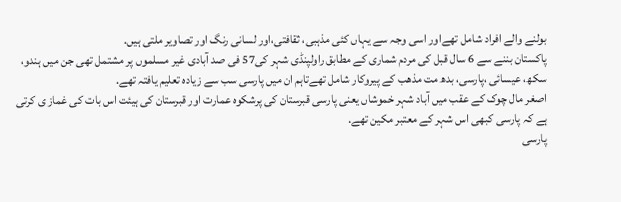بولنے والے افراد شامل تھےاور اسی وجہ سے یہاں کئی مذہبی، ثقافتی،اور لسانی رنگ اور تصاویر ملتی ہیں.
پاکستان بننے سے 6 سال قبل کی مردم شماری کے مطابق راولپنڈی شہر کی57 فی صد آبادی غیر مسلموں پر مشتمل تھی جن میں ہندو، سکھ، عیسائی ،پارسی، بدھ مت مذھب کے پیروکار شامل تھےتاہم ان میں پارسی سب سے زیادہ تعلیم یافتہ تھے.
اصغر مال چوک کے عقب میں آباد شہر خموشاں یعنی پارسی قبرستان کی پرشکوہ عمارت اور قبرستان کی ہیئت اس بات کی غماز ی کرتی ہے کہ پارسی کبھی اس شہر کے معتبر مکین تھے.
پارسی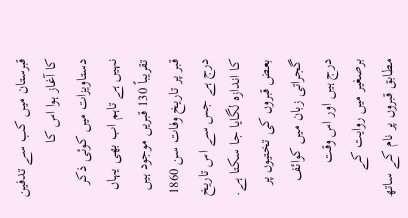قبرستان میں کب سے تدفین کا آغاز ہوا اس کا دستاویزات میں کوئی ذکر نہیں ہے تاہم اب بھی یہاں تقریباً 130 قبریں موجود ہیں قبر پر تاریخ وفات سن 1860 درج ہے جس سے اس تاریخ کا اندازہ لگایا جا سکتا ہے.
بعض قبروں کی تختیوں پر گجراتی زبان میں کوائف درج ہیں اور اس وقت برصغیر میں روایت کے مطابق قبروں پر نام کے ساتھ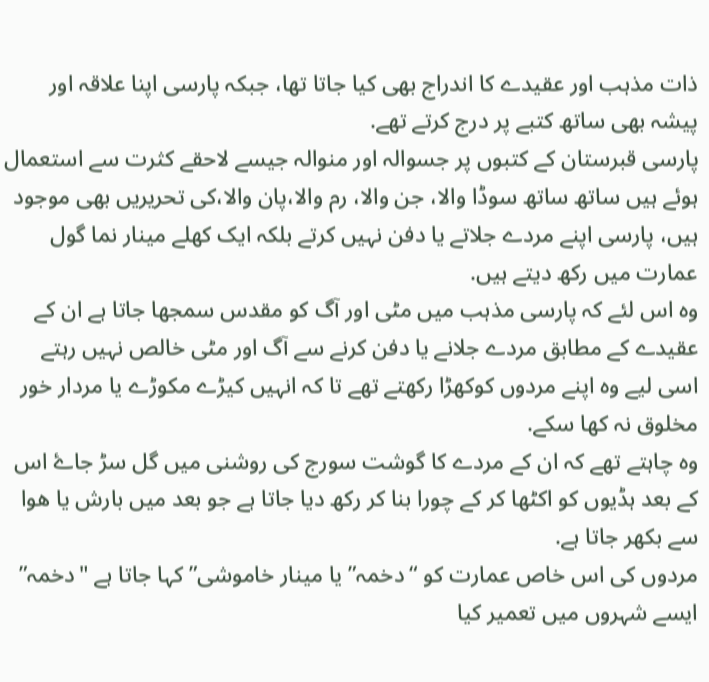ذات مذہب اور عقیدے کا اندراج بھی کیا جاتا تھا، جبکہ پارسی اپنا علاقہ اور پیشہ بھی ساتھ کتبے پر درج کرتے تھے.
پارسی قبرستان کے کتبوں پر جسوالہ اور منوالہ جیسے لاحقے کثرت سے استعمال ہوئے ہیں ساتھ ساتھ سوڈا والا، جن والا، رم والا،پان والا،کی تحریریں بھی موجود ہیں، پارسی اپنے مردے جلاتے یا دفن نہیں کرتے بلکہ ایک کھلے مینار نما گول عمارت میں رکھ دیتے ہیں.
وہ اس لئے کہ پارسی مذہب میں مٹی اور آگ کو مقدس سمجھا جاتا ہے ان کے عقیدے کے مطابق مردے جلانے یا دفن کرنے سے آگ اور مٹی خالص نہیں رہتے اسی لیے وہ اپنے مردوں کوکھڑا رکھتے تھے تا کہ انہیں کیڑے مکوڑے یا مردار خور مخلوق نہ کھا سکے.
وہ چاہتے تھے کہ ان کے مردے کا گوشت سورج کی روشنی میں گل سڑ جاۓ اس کے بعد ہڈیوں کو اکٹھا کر کے چورا بنا کر رکھ دیا جاتا ہے جو بعد میں بارش یا ھوا سے بکھر جاتا ہے.
مردوں کی اس خاص عمارت کو “دخمہ” یا مینار خاموشی” کہا جاتا ہے "دخمہ” ایسے شہروں میں تعمیر کیا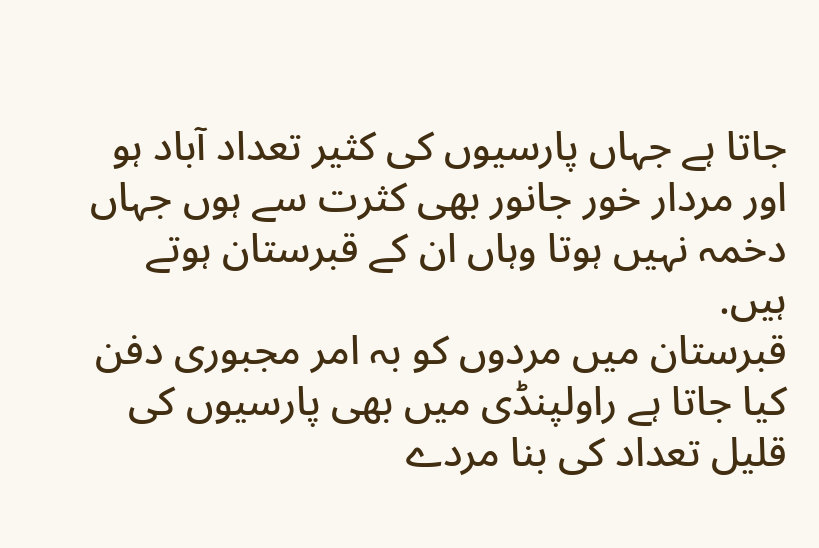جاتا ہے جہاں پارسیوں کی کثیر تعداد آباد ہو اور مردار خور جانور بھی کثرت سے ہوں جہاں دخمہ نہیں ہوتا وہاں ان کے قبرستان ہوتے ہیں.
قبرستان میں مردوں کو بہ امر مجبوری دفن کیا جاتا ہے راولپنڈی میں بھی پارسیوں کی قلیل تعداد کی بنا مردے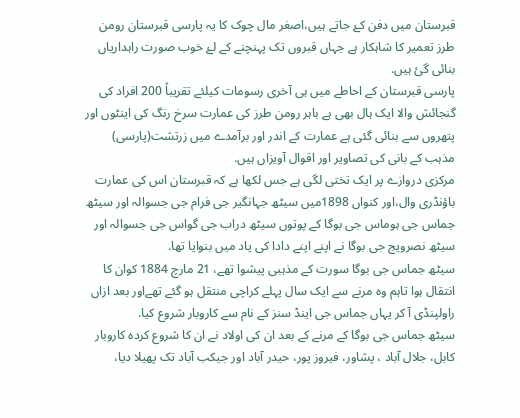قبرستان میں دفن کۓ جاتے ہیں،اصغر مال چوک کا یہ پارسی قبرستان رومن طرز تعمیر کا شاہکار ہے جہاں قبروں تک پہنچنے کے لۓ خوب صورت راہداریاں بنائی گئ ہیں.
پارسی قبرستان کے احاطے میں ہی آخری رسومات کیلئے تقریباً 200 افراد کی گنجائش والا ایک ہال بھی ہے باہر رومن طرز کی عمارت سرخ رنگ کی اینٹوں اور پتھروں سے بنائی گئی ہے عمارت کے اندر اور برآمدے میں زرتشت(پارسی) مذہب کے بانی کی تصاویر اور اقوال آویزاں ہیں.
مرکزی دروازے پر ایک تختی لگی ہے جس لکھا ہے کہ قبرستان اس کی عمارت باؤنڈری وال،اور کنواں 1898میں سیٹھ جہانگیر جی فرام جی جسوالہ اور سیٹھ جماس جی ہوماس جی بوگا کے پوتوں سیٹھ دراب جی گواس جی جسوالہ اور سیٹھ نصرویج جی بوگا نے اپنے اپنے دادا کی یاد میں بنوایا تھا.
سیٹھ جماس جی بوگا سورت کے مذہبی پیشوا تھے، 21 مارچ 1884 کوان کا انتقال ہوا تاہم وہ مرنے سے ایک سال پہلے کراچی منتقل ہو گئے تھےاور بعد ازاں راولپنڈی آ کر یہاں جماس جی اینڈ سنز کے نام سے کاروبار شروع کیا.
سیٹھ جماس جی بوگا کے مرنے کے بعد ان کی اولاد نے ان کا شروع کردہ کاروبار کابل، جلال آباد ، پشاور، فیروز پور، حیدر آباد اور جیکب آباد تک پھیلا دیا،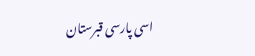اسی پارسی قبرستان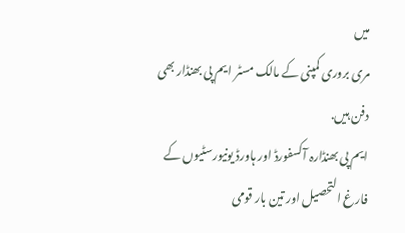میں
مری بروری کمپنی کے مالک مسٹر ایم پی بھنڈار بھی دفن ہیں.
ایم پی بھنڈارہ آکسفورڈ اور ہاورڈ یونیورسٹیوں کے فارغ التحصیل اور تین بار قومی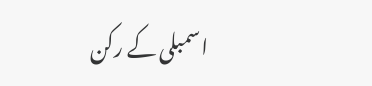اسمبلی کے رکن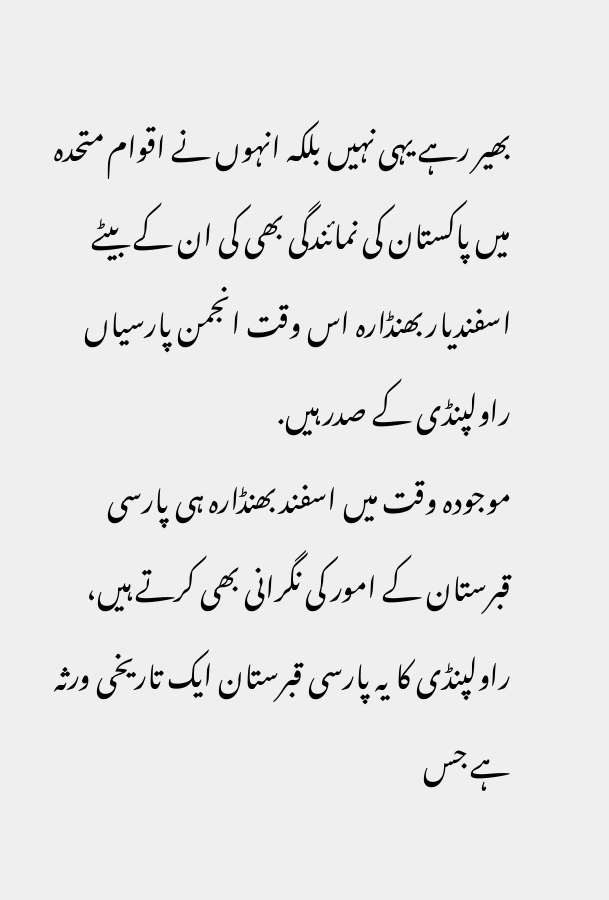بھیر رہے یہی نہیں بلکہ انہوں نے اقوام متحدہ میں پاکستان کی نمائندگی بھی کی ان کے بیٹے اسفندیار بھنڈارہ اس وقت انجمن پارسیاں راولپنڈی کے صدر ہیں.
موجودہ وقت میں اسفند بھنڈارہ ہی پارسی قبرستان کے امور کی نگرانی بھی کرتے ہیں، راولپنڈی کا یہ پارسی قبرستان ایک تاریخی ورثہ ہے جس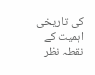کی تاریخی اہمیت کے نقطہ نظر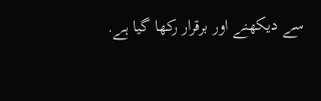سے دیکھنے اور برقرار رکھا گیا ہے.